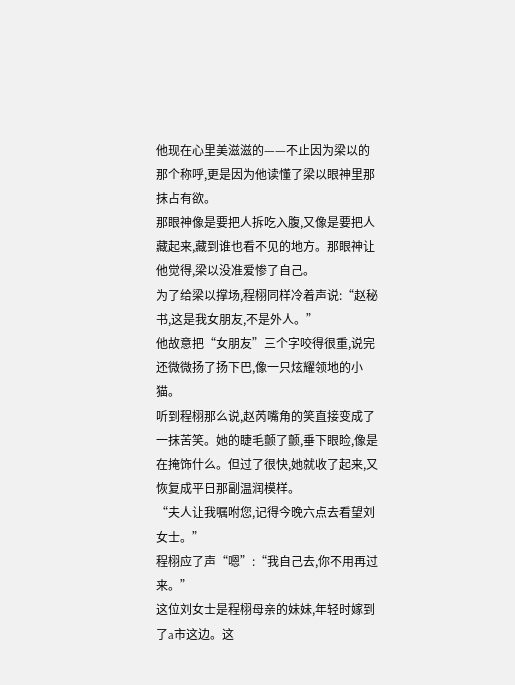他现在心里美滋滋的——不止因为梁以的那个称呼,更是因为他读懂了梁以眼神里那抹占有欲。
那眼神像是要把人拆吃入腹,又像是要把人藏起来,藏到谁也看不见的地方。那眼神让他觉得,梁以没准爱惨了自己。
为了给梁以撑场,程栩同样冷着声说:“赵秘书,这是我女朋友,不是外人。”
他故意把“女朋友”三个字咬得很重,说完还微微扬了扬下巴,像一只炫耀领地的小猫。
听到程栩那么说,赵芮嘴角的笑直接变成了一抹苦笑。她的睫毛颤了颤,垂下眼睑,像是在掩饰什么。但过了很快,她就收了起来,又恢复成平日那副温润模样。
“夫人让我嘱咐您,记得今晚六点去看望刘女士。”
程栩应了声“嗯”:“我自己去,你不用再过来。”
这位刘女士是程栩母亲的妹妹,年轻时嫁到了a市这边。这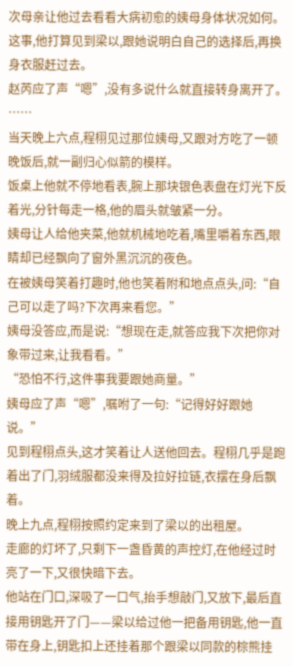次母亲让他过去看看大病初愈的姨母身体状况如何。
这事,他打算见到梁以,跟她说明白自己的选择后,再换身衣服赶过去。
赵芮应了声“嗯”,没有多说什么就直接转身离开了。
……
当天晚上六点,程栩见过那位姨母,又跟对方吃了一顿晚饭后,就一副归心似箭的模样。
饭桌上他就不停地看表,腕上那块银色表盘在灯光下反着光,分针每走一格,他的眉头就皱紧一分。
姨母让人给他夹菜,他就机械地吃着,嘴里嚼着东西,眼睛却已经飘向了窗外黑沉沉的夜色。
在被姨母笑着打趣时,他也笑着附和地点点头,问:“自己可以走了吗?下次再来看您。”
姨母没答应,而是说:“想现在走,就答应我下次把你对象带过来,让我看看。”
“恐怕不行,这件事我要跟她商量。”
姨母应了声“嗯”,嘱咐了一句:“记得好好跟她说。”
见到程栩点头,这才笑着让人送他回去。程栩几乎是跑着出了门,羽绒服都没来得及拉好拉链,衣摆在身后飘着。
晚上九点,程栩按照约定来到了梁以的出租屋。
走廊的灯坏了,只剩下一盏昏黄的声控灯,在他经过时亮了一下,又很快暗下去。
他站在门口,深吸了一口气,抬手想敲门,又放下,最后直接用钥匙开了门——梁以给过他一把备用钥匙,他一直带在身上,钥匙扣上还挂着那个跟梁以同款的棕熊挂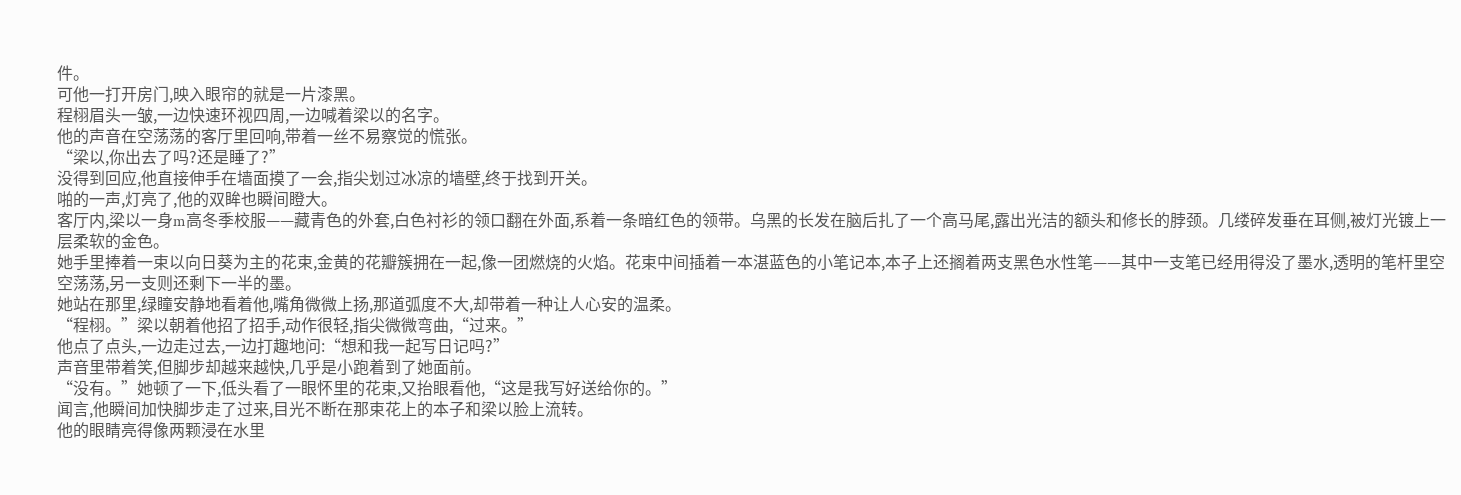件。
可他一打开房门,映入眼帘的就是一片漆黑。
程栩眉头一皱,一边快速环视四周,一边喊着梁以的名字。
他的声音在空荡荡的客厅里回响,带着一丝不易察觉的慌张。
“梁以,你出去了吗?还是睡了?”
没得到回应,他直接伸手在墙面摸了一会,指尖划过冰凉的墙壁,终于找到开关。
啪的一声,灯亮了,他的双眸也瞬间瞪大。
客厅内,梁以一身m高冬季校服——藏青色的外套,白色衬衫的领口翻在外面,系着一条暗红色的领带。乌黑的长发在脑后扎了一个高马尾,露出光洁的额头和修长的脖颈。几缕碎发垂在耳侧,被灯光镀上一层柔软的金色。
她手里捧着一束以向日葵为主的花束,金黄的花瓣簇拥在一起,像一团燃烧的火焰。花束中间插着一本湛蓝色的小笔记本,本子上还搁着两支黑色水性笔——其中一支笔已经用得没了墨水,透明的笔杆里空空荡荡,另一支则还剩下一半的墨。
她站在那里,绿瞳安静地看着他,嘴角微微上扬,那道弧度不大,却带着一种让人心安的温柔。
“程栩。”梁以朝着他招了招手,动作很轻,指尖微微弯曲,“过来。”
他点了点头,一边走过去,一边打趣地问:“想和我一起写日记吗?”
声音里带着笑,但脚步却越来越快,几乎是小跑着到了她面前。
“没有。”她顿了一下,低头看了一眼怀里的花束,又抬眼看他,“这是我写好送给你的。”
闻言,他瞬间加快脚步走了过来,目光不断在那束花上的本子和梁以脸上流转。
他的眼睛亮得像两颗浸在水里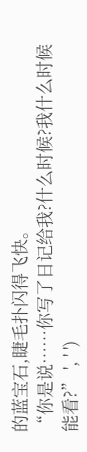的蓝宝石,睫毛扑闪得飞快。
“你是说……你写了日记给我?什么时候?我什么时候能看?” ', ' ')